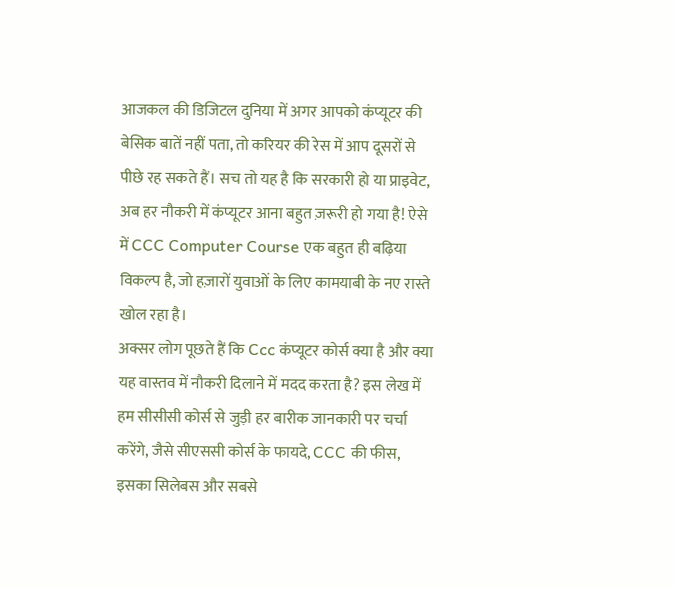आजकल की डिजिटल दुनिया में अगर आपको कंप्यूटर की बेसिक बातें नहीं पता, तो करियर की रेस में आप दूसरों से पीछे रह सकते हैं। सच तो यह है कि सरकारी हो या प्राइवेट, अब हर नौकरी में कंप्यूटर आना बहुत ज़रूरी हो गया है! ऐसे में CCC Computer Course एक बहुत ही बढ़िया विकल्प है, जो हज़ारों युवाओं के लिए कामयाबी के नए रास्ते खोल रहा है।
अक्सर लोग पूछते हैं कि Ccc कंप्यूटर कोर्स क्या है और क्या यह वास्तव में नौकरी दिलाने में मदद करता है? इस लेख में हम सीसीसी कोर्स से जुड़ी हर बारीक जानकारी पर चर्चा करेंगे, जैसे सीएससी कोर्स के फायदे, CCC की फीस, इसका सिलेबस और सबसे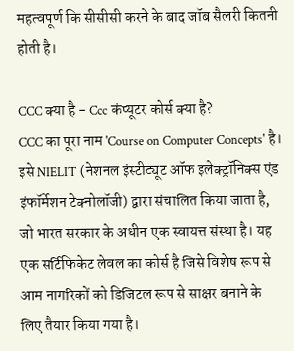महत्वपूर्ण कि सीसीसी करने के बाद जॉब सैलरी कितनी होती है।

CCC क्या है - Ccc कंप्यूटर कोर्स क्या है?
CCC का पूरा नाम 'Course on Computer Concepts' है। इसे NIELIT (नेशनल इंस्टीट्यूट ऑफ इलेक्ट्रॉनिक्स एंड इंफॉर्मेशन टेक्नोलॉजी) द्वारा संचालित किया जाता है, जो भारत सरकार के अधीन एक स्वायत्त संस्था है। यह एक सर्टिफिकेट लेवल का कोर्स है जिसे विशेष रूप से आम नागरिकों को डिजिटल रूप से साक्षर बनाने के लिए तैयार किया गया है।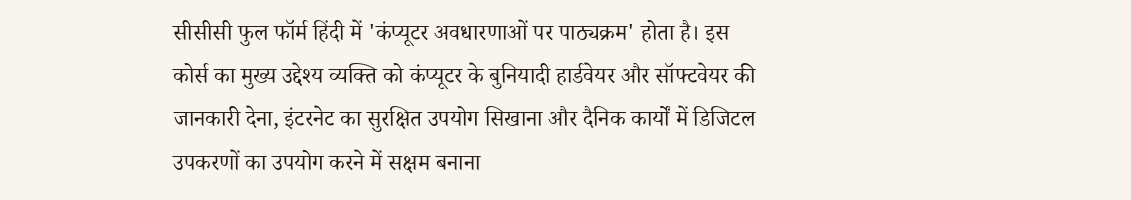सीसीसी फुल फॉर्म हिंदी में 'कंप्यूटर अवधारणाओं पर पाठ्यक्रम' होता है। इस कोर्स का मुख्य उद्देश्य व्यक्ति को कंप्यूटर के बुनियादी हार्डवेयर और सॉफ्टवेयर की जानकारी देना, इंटरनेट का सुरक्षित उपयोग सिखाना और दैनिक कार्यों में डिजिटल उपकरणों का उपयोग करने में सक्षम बनाना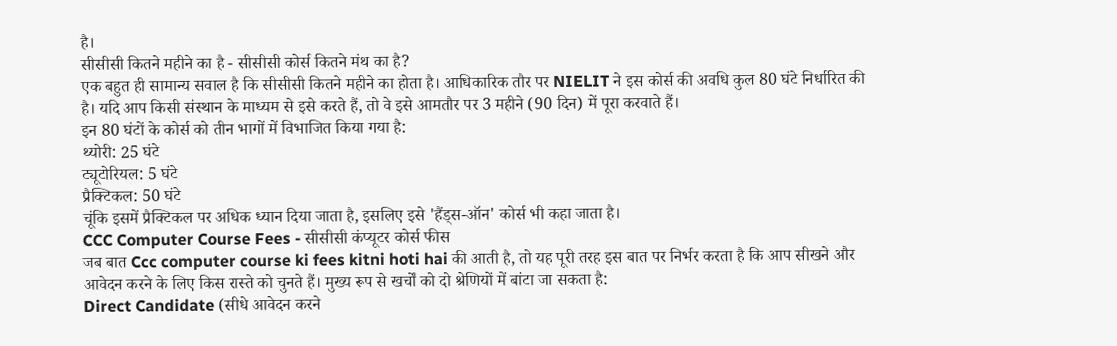है।
सीसीसी कितने महीने का है - सीसीसी कोर्स कितने मंथ का है?
एक बहुत ही सामान्य सवाल है कि सीसीसी कितने महीने का होता है। आधिकारिक तौर पर NIELIT ने इस कोर्स की अवधि कुल 80 घंटे निर्धारित की है। यदि आप किसी संस्थान के माध्यम से इसे करते हैं, तो वे इसे आमतौर पर 3 महीने (90 दिन) में पूरा करवाते हैं।
इन 80 घंटों के कोर्स को तीन भागों में विभाजित किया गया है:
थ्योरी: 25 घंटे
ट्यूटोरियल: 5 घंटे
प्रैक्टिकल: 50 घंटे
चूंकि इसमें प्रैक्टिकल पर अधिक ध्यान दिया जाता है, इसलिए इसे 'हैंड्स-ऑन' कोर्स भी कहा जाता है।
CCC Computer Course Fees - सीसीसी कंप्यूटर कोर्स फीस
जब बात Ccc computer course ki fees kitni hoti hai की आती है, तो यह पूरी तरह इस बात पर निर्भर करता है कि आप सीखने और आवेदन करने के लिए किस रास्ते को चुनते हैं। मुख्य रूप से खर्चों को दो श्रेणियों में बांटा जा सकता है:
Direct Candidate (सीधे आवेदन करने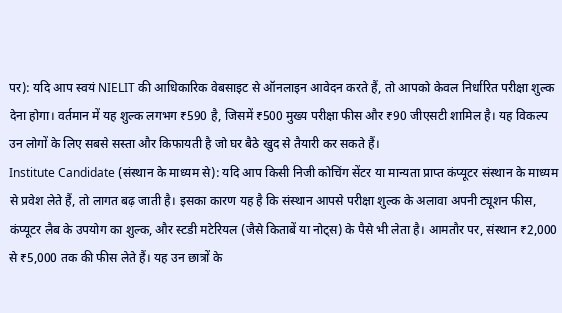पर): यदि आप स्वयं NIELIT की आधिकारिक वेबसाइट से ऑनलाइन आवेदन करते हैं, तो आपको केवल निर्धारित परीक्षा शुल्क देना होगा। वर्तमान में यह शुल्क लगभग ₹590 है, जिसमें ₹500 मुख्य परीक्षा फीस और ₹90 जीएसटी शामिल है। यह विकल्प उन लोगों के लिए सबसे सस्ता और किफायती है जो घर बैठे खुद से तैयारी कर सकते हैं।
Institute Candidate (संस्थान के माध्यम से): यदि आप किसी निजी कोचिंग सेंटर या मान्यता प्राप्त कंप्यूटर संस्थान के माध्यम से प्रवेश लेते हैं, तो लागत बढ़ जाती है। इसका कारण यह है कि संस्थान आपसे परीक्षा शुल्क के अलावा अपनी ट्यूशन फीस, कंप्यूटर लैब के उपयोग का शुल्क, और स्टडी मटेरियल (जैसे किताबें या नोट्स) के पैसे भी लेता है। आमतौर पर, संस्थान ₹2,000 से ₹5,000 तक की फीस लेते हैं। यह उन छात्रों के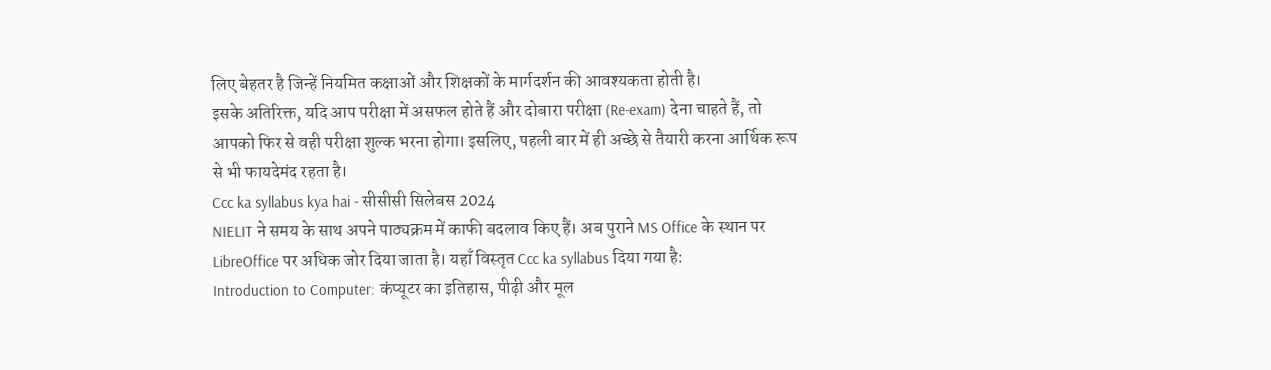लिए बेहतर है जिन्हें नियमित कक्षाओं और शिक्षकों के मार्गदर्शन की आवश्यकता होती है।
इसके अतिरिक्त, यदि आप परीक्षा में असफल होते हैं और दोबारा परीक्षा (Re-exam) देना चाहते हैं, तो आपको फिर से वही परीक्षा शुल्क भरना होगा। इसलिए, पहली बार में ही अच्छे से तैयारी करना आर्थिक रूप से भी फायदेमंद रहता है।
Ccc ka syllabus kya hai - सीसीसी सिलेबस 2024
NIELIT ने समय के साथ अपने पाठ्यक्रम में काफी बदलाव किए हैं। अब पुराने MS Office के स्थान पर LibreOffice पर अधिक जोर दिया जाता है। यहाँ विस्तृत Ccc ka syllabus दिया गया है:
Introduction to Computer: कंप्यूटर का इतिहास, पीढ़ी और मूल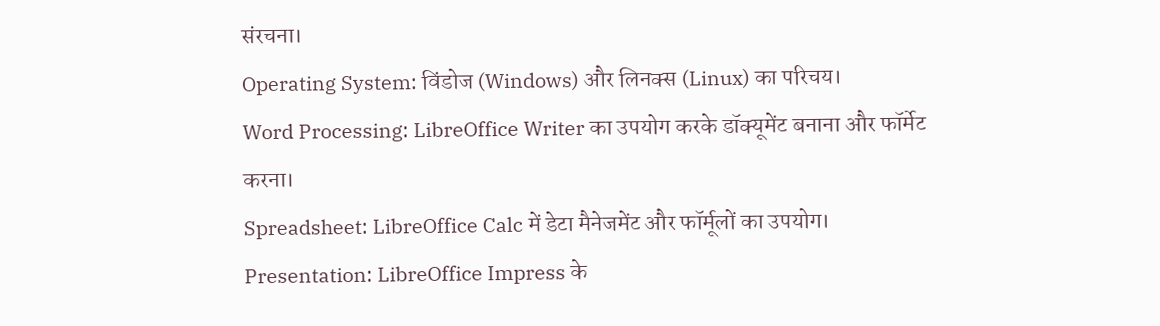संरचना।
Operating System: विंडोज (Windows) और लिनक्स (Linux) का परिचय।
Word Processing: LibreOffice Writer का उपयोग करके डॉक्यूमेंट बनाना और फॉर्मेट करना।
Spreadsheet: LibreOffice Calc में डेटा मैनेजमेंट और फॉर्मूलों का उपयोग।
Presentation: LibreOffice Impress के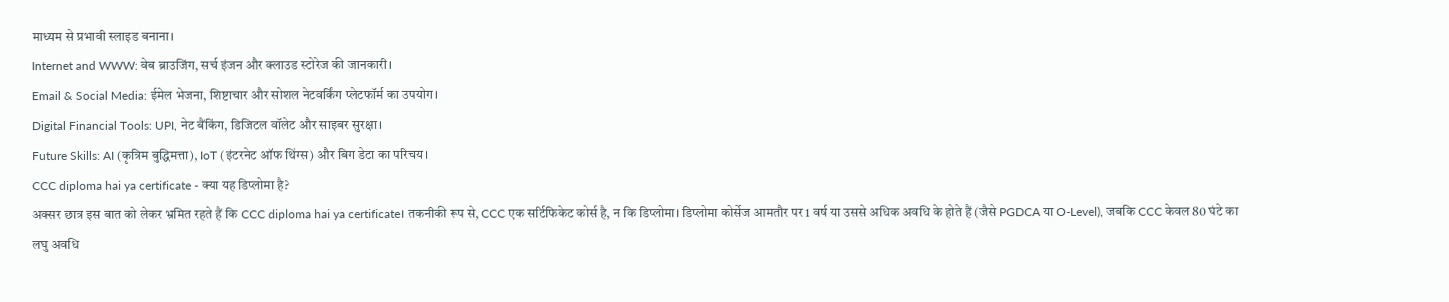माध्यम से प्रभावी स्लाइड बनाना।
Internet and WWW: वेब ब्राउजिंग, सर्च इंजन और क्लाउड स्टोरेज की जानकारी।
Email & Social Media: ईमेल भेजना, शिष्टाचार और सोशल नेटवर्किंग प्लेटफॉर्म का उपयोग।
Digital Financial Tools: UPI, नेट बैंकिंग, डिजिटल वॉलेट और साइबर सुरक्षा।
Future Skills: AI (कृत्रिम बुद्धिमत्ता), IoT (इंटरनेट ऑफ थिंग्स) और बिग डेटा का परिचय।
CCC diploma hai ya certificate - क्या यह डिप्लोमा है?
अक्सर छात्र इस बात को लेकर भ्रमित रहते हैं कि CCC diploma hai ya certificate। तकनीकी रूप से, CCC एक सर्टिफिकेट कोर्स है, न कि डिप्लोमा। डिप्लोमा कोर्सेज आमतौर पर 1 वर्ष या उससे अधिक अवधि के होते हैं (जैसे PGDCA या O-Level), जबकि CCC केवल 80 घंटे का लघु अवधि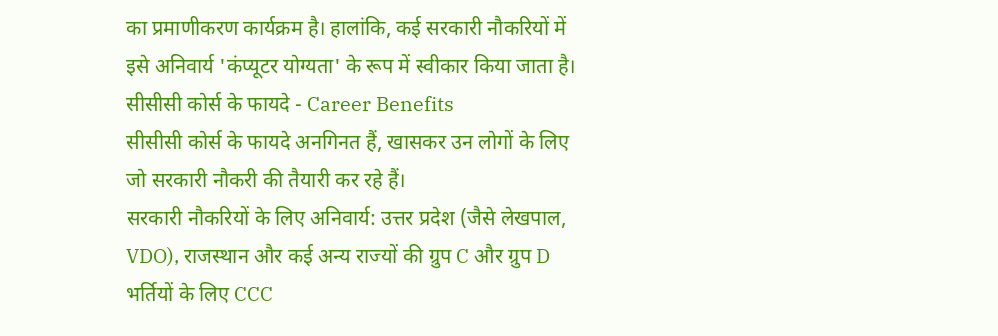का प्रमाणीकरण कार्यक्रम है। हालांकि, कई सरकारी नौकरियों में इसे अनिवार्य 'कंप्यूटर योग्यता' के रूप में स्वीकार किया जाता है।
सीसीसी कोर्स के फायदे - Career Benefits
सीसीसी कोर्स के फायदे अनगिनत हैं, खासकर उन लोगों के लिए जो सरकारी नौकरी की तैयारी कर रहे हैं।
सरकारी नौकरियों के लिए अनिवार्य: उत्तर प्रदेश (जैसे लेखपाल, VDO), राजस्थान और कई अन्य राज्यों की ग्रुप C और ग्रुप D भर्तियों के लिए CCC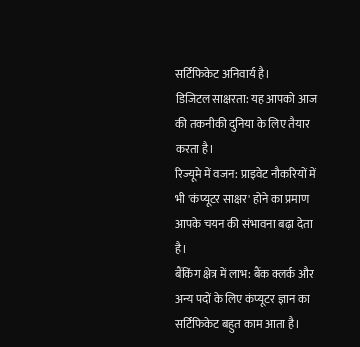सर्टिफिकेट अनिवार्य है।
डिजिटल साक्षरता: यह आपको आज की तकनीकी दुनिया के लिए तैयार करता है।
रिज्यूमे में वजन: प्राइवेट नौकरियों में भी 'कंप्यूटर साक्षर' होने का प्रमाण आपके चयन की संभावना बढ़ा देता है।
बैंकिंग क्षेत्र में लाभ: बैंक क्लर्क और अन्य पदों के लिए कंप्यूटर ज्ञान का सर्टिफिकेट बहुत काम आता है।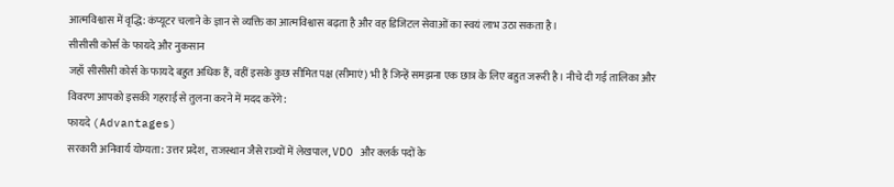आत्मविश्वास में वृद्धि: कंप्यूटर चलाने के ज्ञान से व्यक्ति का आत्मविश्वास बढ़ता है और वह डिजिटल सेवाओं का स्वयं लाभ उठा सकता है।
सीसीसी कोर्स के फायदे और नुकसान
जहाँ सीसीसी कोर्स के फायदे बहुत अधिक हैं, वहीं इसके कुछ सीमित पक्ष (सीमाएं) भी हैं जिन्हें समझना एक छात्र के लिए बहुत जरूरी है। नीचे दी गई तालिका और विवरण आपको इसकी गहराई से तुलना करने में मदद करेंगे:
फायदे (Advantages)
सरकारी अनिवार्य योग्यता: उत्तर प्रदेश, राजस्थान जैसे राज्यों में लेखपाल, VDO और क्लर्क पदों के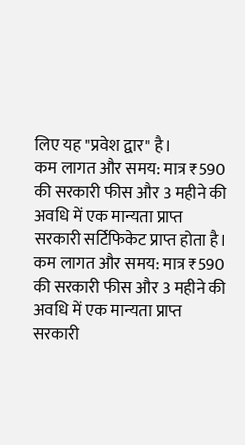लिए यह "प्रवेश द्वार" है।
कम लागत और समय: मात्र ₹590 की सरकारी फीस और 3 महीने की अवधि में एक मान्यता प्राप्त सरकारी सर्टिफिकेट प्राप्त होता है।
कम लागत और समय: मात्र ₹590 की सरकारी फीस और 3 महीने की अवधि में एक मान्यता प्राप्त सरकारी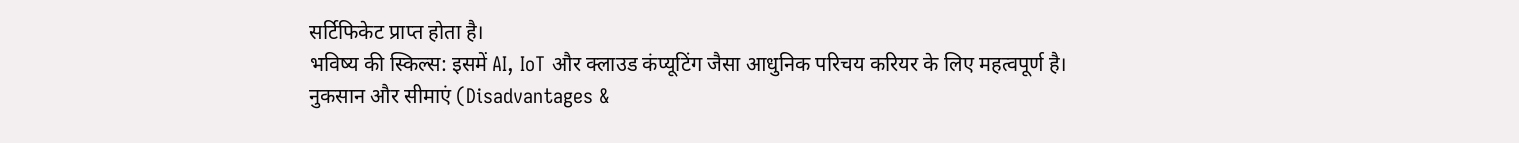सर्टिफिकेट प्राप्त होता है।
भविष्य की स्किल्स: इसमें AI, IoT और क्लाउड कंप्यूटिंग जैसा आधुनिक परिचय करियर के लिए महत्वपूर्ण है।
नुकसान और सीमाएं (Disadvantages &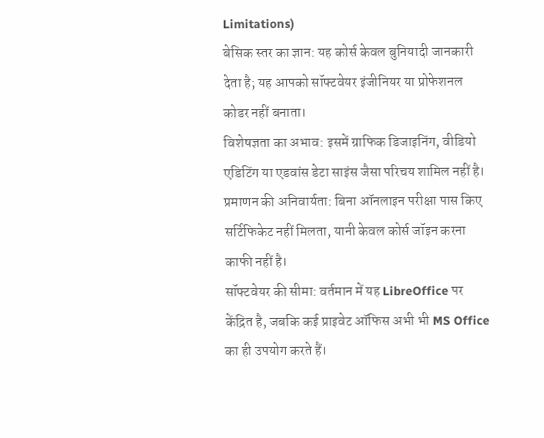Limitations)
बेसिक स्तर का ज्ञान: यह कोर्स केवल बुनियादी जानकारी देता है; यह आपको सॉफ्टवेयर इंजीनियर या प्रोफेशनल कोडर नहीं बनाता।
विशेषज्ञता का अभाव: इसमें ग्राफिक डिजाइनिंग, वीडियो एडिटिंग या एडवांस डेटा साइंस जैसा परिचय शामिल नहीं है।
प्रमाणन की अनिवार्यता: बिना ऑनलाइन परीक्षा पास किए सर्टिफिकेट नहीं मिलता, यानी केवल कोर्स जॉइन करना काफी नहीं है।
सॉफ्टवेयर की सीमा: वर्तमान में यह LibreOffice पर केंद्रित है, जबकि कई प्राइवेट ऑफिस अभी भी MS Office का ही उपयोग करते हैं।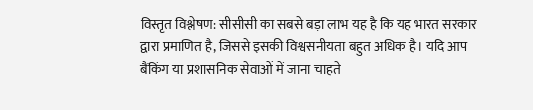विस्तृत विश्लेषण: सीसीसी का सबसे बड़ा लाभ यह है कि यह भारत सरकार द्वारा प्रमाणित है, जिससे इसकी विश्वसनीयता बहुत अधिक है। यदि आप बैंकिंग या प्रशासनिक सेवाओं में जाना चाहते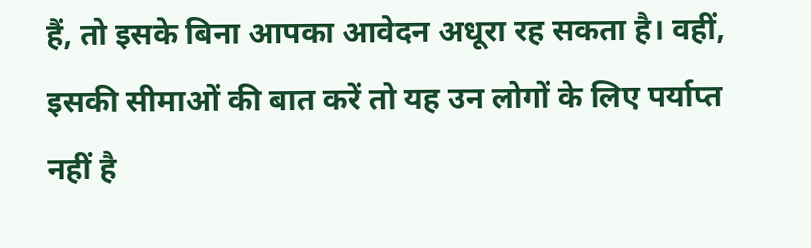हैं, तो इसके बिना आपका आवेदन अधूरा रह सकता है। वहीं, इसकी सीमाओं की बात करें तो यह उन लोगों के लिए पर्याप्त नहीं है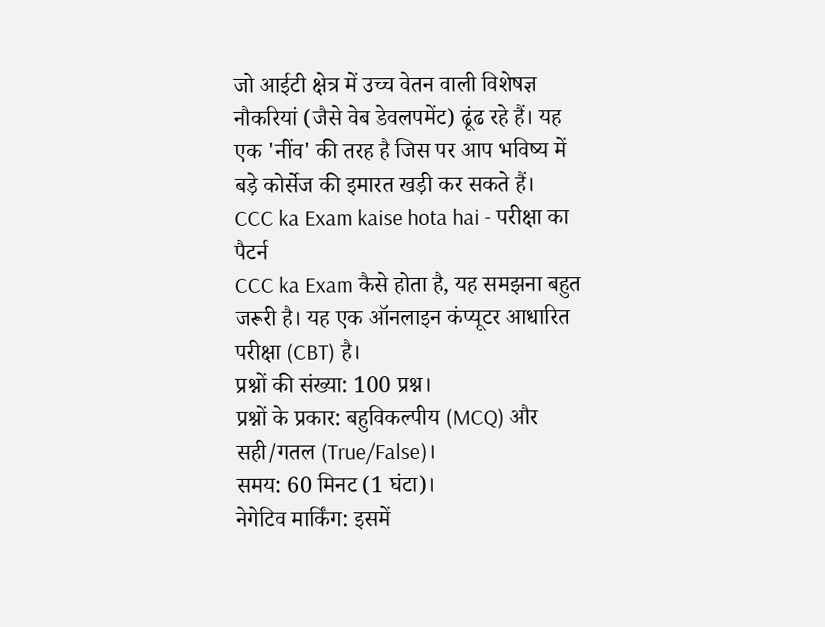जो आईटी क्षेत्र में उच्च वेतन वाली विशेषज्ञ नौकरियां (जैसे वेब डेवलपमेंट) ढूंढ रहे हैं। यह एक 'नींव' की तरह है जिस पर आप भविष्य में बड़े कोर्सेज की इमारत खड़ी कर सकते हैं।
CCC ka Exam kaise hota hai - परीक्षा का पैटर्न
CCC ka Exam कैसे होता है, यह समझना बहुत जरूरी है। यह एक ऑनलाइन कंप्यूटर आधारित परीक्षा (CBT) है।
प्रश्नों की संख्या: 100 प्रश्न।
प्रश्नों के प्रकार: बहुविकल्पीय (MCQ) और सही/गतल (True/False)।
समय: 60 मिनट (1 घंटा)।
नेगेटिव मार्किंग: इसमें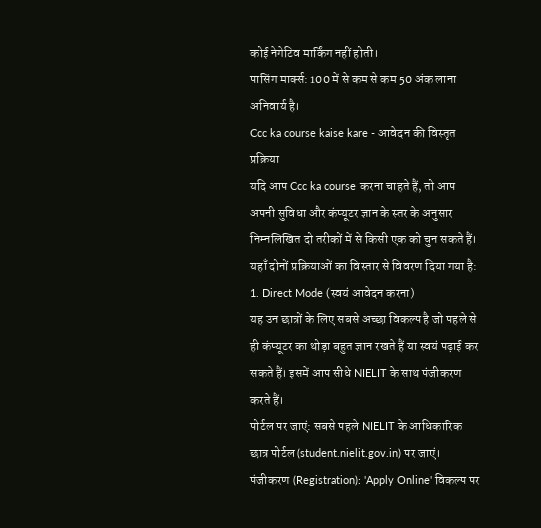कोई नेगेटिव मार्किंग नहीं होती।
पासिंग मार्क्स: 100 में से कम से कम 50 अंक लाना अनिवार्य है।
Ccc ka course kaise kare - आवेदन की विस्तृत प्रक्रिया
यदि आप Ccc ka course करना चाहते हैं, तो आप अपनी सुविधा और कंप्यूटर ज्ञान के स्तर के अनुसार निम्नलिखित दो तरीकों में से किसी एक को चुन सकते हैं। यहाँ दोनों प्रक्रियाओं का विस्तार से विवरण दिया गया है:
1. Direct Mode (स्वयं आवेदन करना)
यह उन छात्रों के लिए सबसे अच्छा विकल्प है जो पहले से ही कंप्यूटर का थोड़ा बहुत ज्ञान रखते हैं या स्वयं पढ़ाई कर सकते हैं। इसमें आप सीधे NIELIT के साथ पंजीकरण करते हैं।
पोर्टल पर जाएं: सबसे पहले NIELIT के आधिकारिक छात्र पोर्टल (student.nielit.gov.in) पर जाएं।
पंजीकरण (Registration): 'Apply Online' विकल्प पर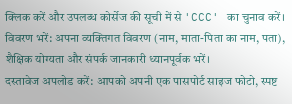क्लिक करें और उपलब्ध कोर्सेज की सूची में से 'CCC' का चुनाव करें।
विवरण भरें: अपना व्यक्तिगत विवरण (नाम, माता-पिता का नाम, पता), शैक्षिक योग्यता और संपर्क जानकारी ध्यानपूर्वक भरें।
दस्तावेज अपलोड करें: आपको अपनी एक पासपोर्ट साइज फोटो, स्पष्ट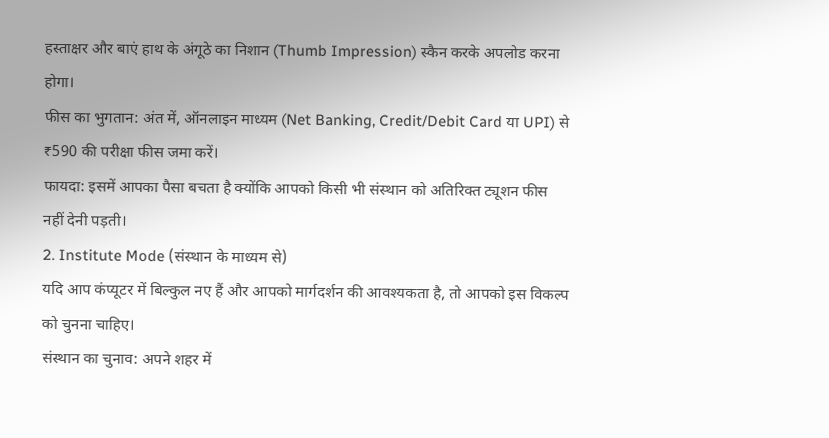हस्ताक्षर और बाएं हाथ के अंगूठे का निशान (Thumb Impression) स्कैन करके अपलोड करना होगा।
फीस का भुगतान: अंत में, ऑनलाइन माध्यम (Net Banking, Credit/Debit Card या UPI) से ₹590 की परीक्षा फीस जमा करें।
फायदा: इसमें आपका पैसा बचता है क्योंकि आपको किसी भी संस्थान को अतिरिक्त ट्यूशन फीस नहीं देनी पड़ती।
2. Institute Mode (संस्थान के माध्यम से)
यदि आप कंप्यूटर में बिल्कुल नए हैं और आपको मार्गदर्शन की आवश्यकता है, तो आपको इस विकल्प को चुनना चाहिए।
संस्थान का चुनाव: अपने शहर में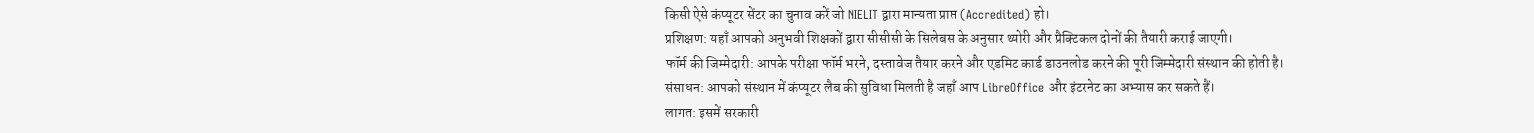किसी ऐसे कंप्यूटर सेंटर का चुनाव करें जो NIELIT द्वारा मान्यता प्राप्त (Accredited) हो।
प्रशिक्षण: यहाँ आपको अनुभवी शिक्षकों द्वारा सीसीसी के सिलेबस के अनुसार थ्योरी और प्रैक्टिकल दोनों की तैयारी कराई जाएगी।
फॉर्म की जिम्मेदारी: आपके परीक्षा फॉर्म भरने, दस्तावेज तैयार करने और एडमिट कार्ड डाउनलोड करने की पूरी जिम्मेदारी संस्थान की होती है।
संसाधन: आपको संस्थान में कंप्यूटर लैब की सुविधा मिलती है जहाँ आप LibreOffice और इंटरनेट का अभ्यास कर सकते हैं।
लागत: इसमें सरकारी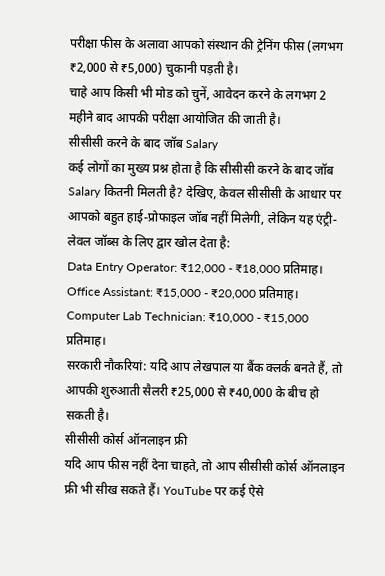परीक्षा फीस के अलावा आपको संस्थान की ट्रेनिंग फीस (लगभग ₹2,000 से ₹5,000) चुकानी पड़ती है।
चाहे आप किसी भी मोड को चुनें, आवेदन करने के लगभग 2 महीने बाद आपकी परीक्षा आयोजित की जाती है।
सीसीसी करने के बाद जॉब Salary
कई लोगों का मुख्य प्रश्न होता है कि सीसीसी करने के बाद जॉब Salary कितनी मिलती है? देखिए, केवल सीसीसी के आधार पर आपको बहुत हाई-प्रोफाइल जॉब नहीं मिलेगी, लेकिन यह एंट्री-लेवल जॉब्स के लिए द्वार खोल देता है:
Data Entry Operator: ₹12,000 - ₹18,000 प्रतिमाह।
Office Assistant: ₹15,000 - ₹20,000 प्रतिमाह।
Computer Lab Technician: ₹10,000 - ₹15,000 प्रतिमाह।
सरकारी नौकरियां: यदि आप लेखपाल या बैंक क्लर्क बनते हैं, तो आपकी शुरुआती सैलरी ₹25,000 से ₹40,000 के बीच हो सकती है।
सीसीसी कोर्स ऑनलाइन फ्री
यदि आप फीस नहीं देना चाहते, तो आप सीसीसी कोर्स ऑनलाइन फ्री भी सीख सकते हैं। YouTube पर कई ऐसे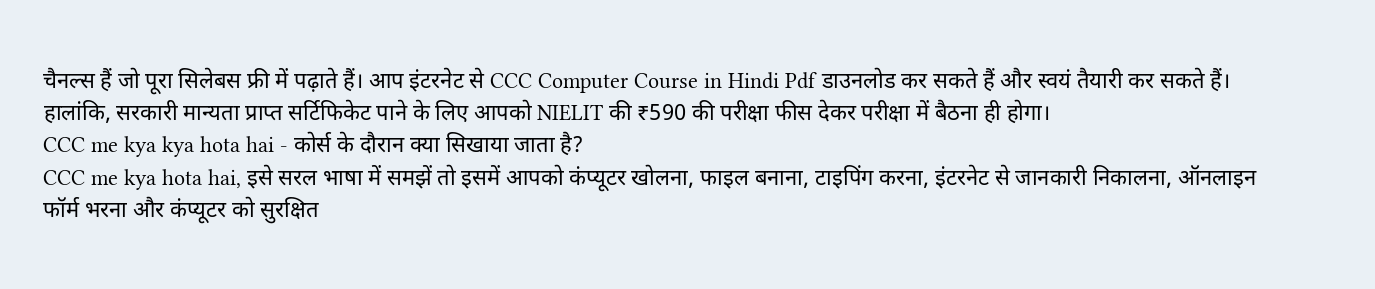चैनल्स हैं जो पूरा सिलेबस फ्री में पढ़ाते हैं। आप इंटरनेट से CCC Computer Course in Hindi Pdf डाउनलोड कर सकते हैं और स्वयं तैयारी कर सकते हैं। हालांकि, सरकारी मान्यता प्राप्त सर्टिफिकेट पाने के लिए आपको NIELIT की ₹590 की परीक्षा फीस देकर परीक्षा में बैठना ही होगा।
CCC me kya kya hota hai - कोर्स के दौरान क्या सिखाया जाता है?
CCC me kya hota hai, इसे सरल भाषा में समझें तो इसमें आपको कंप्यूटर खोलना, फाइल बनाना, टाइपिंग करना, इंटरनेट से जानकारी निकालना, ऑनलाइन फॉर्म भरना और कंप्यूटर को सुरक्षित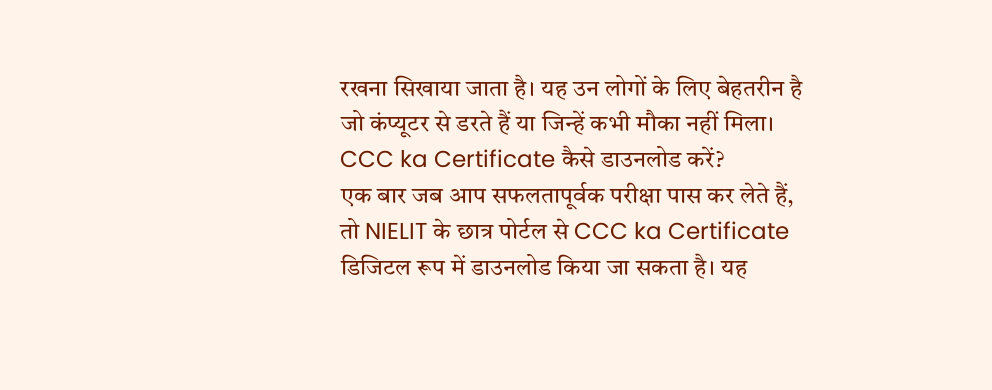रखना सिखाया जाता है। यह उन लोगों के लिए बेहतरीन है जो कंप्यूटर से डरते हैं या जिन्हें कभी मौका नहीं मिला।
CCC ka Certificate कैसे डाउनलोड करें?
एक बार जब आप सफलतापूर्वक परीक्षा पास कर लेते हैं, तो NIELIT के छात्र पोर्टल से CCC ka Certificate डिजिटल रूप में डाउनलोड किया जा सकता है। यह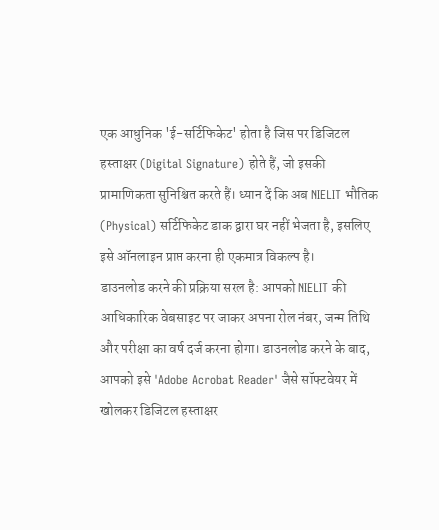एक आधुनिक 'ई-सर्टिफिकेट' होता है जिस पर डिजिटल हस्ताक्षर (Digital Signature) होते हैं, जो इसकी प्रामाणिकता सुनिश्चित करते हैं। ध्यान दें कि अब NIELIT भौतिक (Physical) सर्टिफिकेट डाक द्वारा घर नहीं भेजता है, इसलिए इसे ऑनलाइन प्राप्त करना ही एकमात्र विकल्प है।
डाउनलोड करने की प्रक्रिया सरल है: आपको NIELIT की आधिकारिक वेबसाइट पर जाकर अपना रोल नंबर, जन्म तिथि और परीक्षा का वर्ष दर्ज करना होगा। डाउनलोड करने के बाद, आपको इसे 'Adobe Acrobat Reader' जैसे सॉफ्टवेयर में खोलकर डिजिटल हस्ताक्षर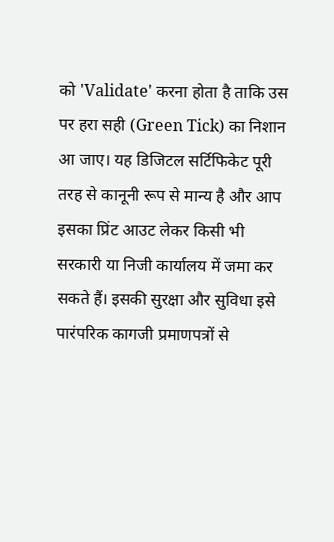को 'Validate' करना होता है ताकि उस पर हरा सही (Green Tick) का निशान आ जाए। यह डिजिटल सर्टिफिकेट पूरी तरह से कानूनी रूप से मान्य है और आप इसका प्रिंट आउट लेकर किसी भी सरकारी या निजी कार्यालय में जमा कर सकते हैं। इसकी सुरक्षा और सुविधा इसे पारंपरिक कागजी प्रमाणपत्रों से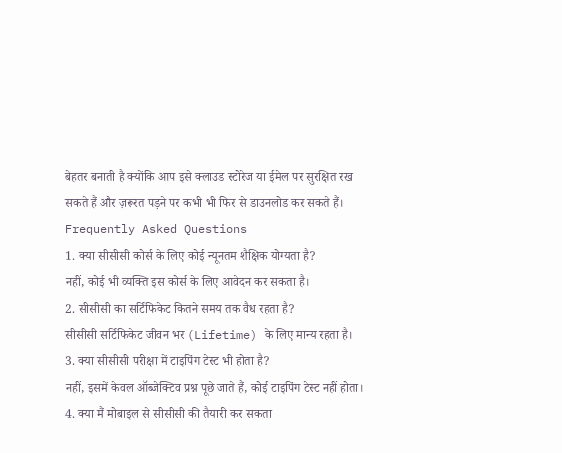बेहतर बनाती है क्योंकि आप इसे क्लाउड स्टोरेज या ईमेल पर सुरक्षित रख सकते हैं और ज़रूरत पड़ने पर कभी भी फिर से डाउनलोड कर सकते हैं।
Frequently Asked Questions
1. क्या सीसीसी कोर्स के लिए कोई न्यूनतम शैक्षिक योग्यता है?
नहीं, कोई भी व्यक्ति इस कोर्स के लिए आवेदन कर सकता है।
2. सीसीसी का सर्टिफिकेट कितने समय तक वैध रहता है?
सीसीसी सर्टिफिकेट जीवन भर (Lifetime) के लिए मान्य रहता है।
3. क्या सीसीसी परीक्षा में टाइपिंग टेस्ट भी होता है?
नहीं, इसमें केवल ऑब्जेक्टिव प्रश्न पूछे जाते हैं, कोई टाइपिंग टेस्ट नहीं होता।
4. क्या मैं मोबाइल से सीसीसी की तैयारी कर सकता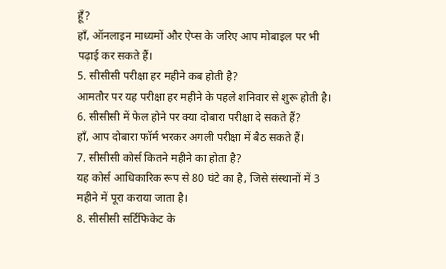हूँ?
हाँ, ऑनलाइन माध्यमों और ऐप्स के जरिए आप मोबाइल पर भी पढ़ाई कर सकते हैं।
5. सीसीसी परीक्षा हर महीने कब होती है?
आमतौर पर यह परीक्षा हर महीने के पहले शनिवार से शुरू होती है।
6. सीसीसी में फेल होने पर क्या दोबारा परीक्षा दे सकते हैं?
हाँ, आप दोबारा फॉर्म भरकर अगली परीक्षा में बैठ सकते हैं।
7. सीसीसी कोर्स कितने महीने का होता है?
यह कोर्स आधिकारिक रूप से 80 घंटे का है, जिसे संस्थानों में 3 महीने में पूरा कराया जाता है।
8. सीसीसी सर्टिफिकेट के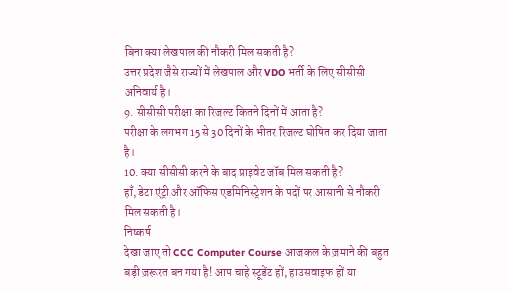बिना क्या लेखपाल की नौकरी मिल सकती है?
उत्तर प्रदेश जैसे राज्यों में लेखपाल और VDO भर्ती के लिए सीसीसी अनिवार्य है।
9. सीसीसी परीक्षा का रिजल्ट कितने दिनों में आता है?
परीक्षा के लगभग 15 से 30 दिनों के भीतर रिजल्ट घोषित कर दिया जाता है।
10. क्या सीसीसी करने के बाद प्राइवेट जॉब मिल सकती है?
हाँ, डेटा एंट्री और ऑफिस एडमिनिस्ट्रेशन के पदों पर आसानी से नौकरी मिल सकती है।
निष्कर्ष
देखा जाए तो CCC Computer Course आजकल के ज़माने की बहुत बड़ी ज़रूरत बन गया है! आप चाहे स्टूडेंट हों, हाउसवाइफ हों या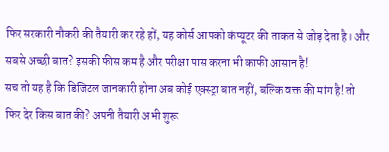फिर सरकारी नौकरी की तैयारी कर रहे हों, यह कोर्स आपको कंप्यूटर की ताकत से जोड़ देता है। और सबसे अच्छी बात? इसकी फीस कम है और परीक्षा पास करना भी काफी आसान है!
सच तो यह है कि डिजिटल जानकारी होना अब कोई एक्स्ट्रा बात नहीं, बल्कि वक्त की मांग है! तो फिर देर किस बात की? अपनी तैयारी अभी शुरू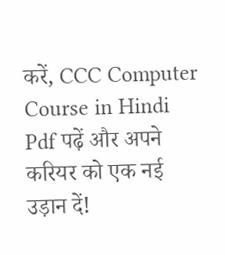करें, CCC Computer Course in Hindi Pdf पढ़ें और अपने करियर को एक नई उड़ान दें!